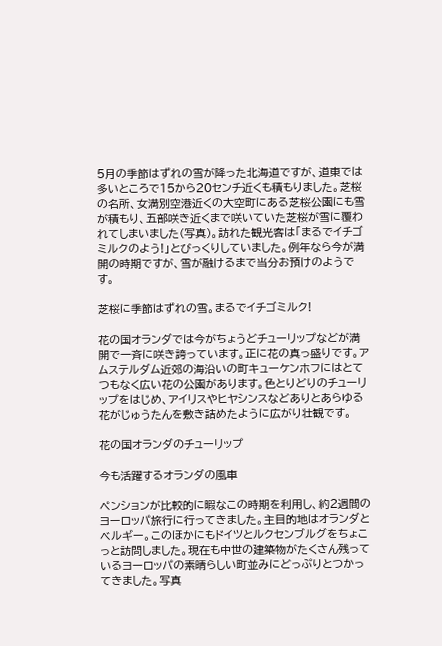5月の季節はずれの雪が降った北海道ですが、道東では多いところで15から20センチ近くも積もりました。芝桜の名所、女満別空港近くの大空町にある芝桜公園にも雪が積もり、五部咲き近くまで咲いていた芝桜が雪に覆われてしまいました(写真)。訪れた観光客は「まるでイチゴミルクのよう!」とびっくりしていました。例年なら今が満開の時期ですが、雪が融けるまで当分お預けのようです。

芝桜に季節はずれの雪。まるでイチゴミルク!

花の国オランダでは今がちょうどチューリップなどが満開で一斉に咲き誇っています。正に花の真っ盛りです。アムステルダム近郊の海沿いの町キューケンホフにはとてつもなく広い花の公園があります。色とりどりのチューリップをはじめ、アイリスやヒヤシンスなどありとあらゆる花がじゅうたんを敷き詰めたように広がり壮観です。

花の国オランダのチューリップ

今も活躍するオランダの風車

ペンションが比較的に暇なこの時期を利用し、約2週間のヨーロッパ旅行に行ってきました。主目的地はオランダとベルギー。このほかにもドイツとルクセンブルグをちょこっと訪問しました。現在も中世の建築物がたくさん残っているヨーロッパの素晴らしい町並みにどっぷりとつかってきました。写真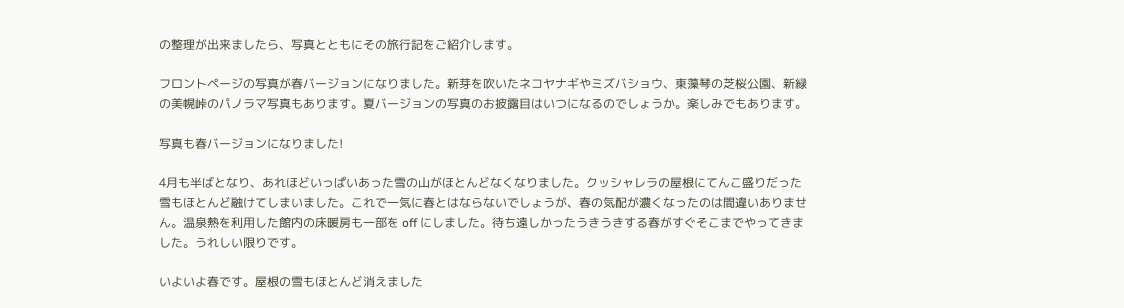の整理が出来ましたら、写真とともにその旅行記をご紹介します。

フロントページの写真が春バージョンになりました。新芽を吹いたネコヤナギやミズバショウ、東藻琴の芝桜公園、新緑の美幌峠のパノラマ写真もあります。夏バージョンの写真のお披露目はいつになるのでしょうか。楽しみでもあります。

写真も春バージョンになりました!

4月も半ばとなり、あれほどいっぱいあった雪の山がほとんどなくなりました。クッシャレラの屋根にてんこ盛りだった雪もほとんど融けてしまいました。これで一気に春とはならないでしょうが、春の気配が濃くなったのは間違いありません。温泉熱を利用した館内の床暖房も一部を off にしました。待ち遠しかったうきうきする春がすぐそこまでやってきました。うれしい限りです。

いよいよ春です。屋根の雪もほとんど消えました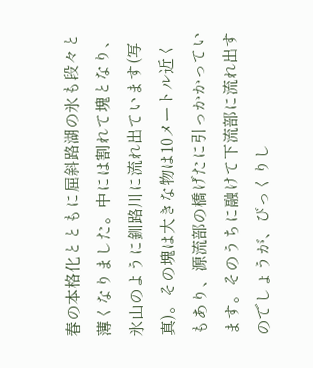春の本格化とともに屈斜路湖の氷も段々と薄くなりました。中には割れて塊となり、氷山のように釧路川に流れ出ています(写真)。その塊は大きな物は10メートル近くもあり、源流部の橋げたに引っかかっています。そのうちに融けて下流部に流れ出すのでしょうが、びっくりし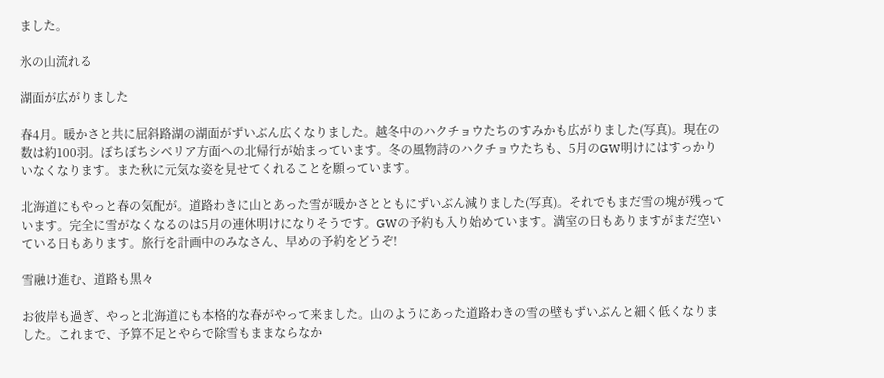ました。

氷の山流れる

湖面が広がりました

春4月。暖かさと共に屈斜路湖の湖面がずいぶん広くなりました。越冬中のハクチョウたちのすみかも広がりました(写真)。現在の数は約100羽。ぼちぼちシベリア方面への北帰行が始まっています。冬の風物詩のハクチョウたちも、5月のGW明けにはすっかりいなくなります。また秋に元気な姿を見せてくれることを願っています。

北海道にもやっと春の気配が。道路わきに山とあった雪が暖かさとともにずいぶん減りました(写真)。それでもまだ雪の塊が残っています。完全に雪がなくなるのは5月の連休明けになりそうです。GWの予約も入り始めています。満室の日もありますがまだ空いている日もあります。旅行を計画中のみなさん、早めの予約をどうぞ!

雪融け進む、道路も黒々

お彼岸も過ぎ、やっと北海道にも本格的な春がやって来ました。山のようにあった道路わきの雪の壁もずいぶんと細く低くなりました。これまで、予算不足とやらで除雪もままならなか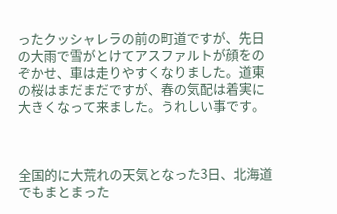ったクッシャレラの前の町道ですが、先日の大雨で雪がとけてアスファルトが顔をのぞかせ、車は走りやすくなりました。道東の桜はまだまだですが、春の気配は着実に大きくなって来ました。うれしい事です。



全国的に大荒れの天気となった3日、北海道でもまとまった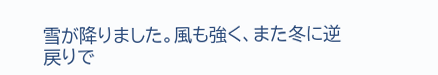雪が降りました。風も強く、また冬に逆戻りで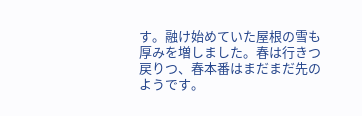す。融け始めていた屋根の雪も厚みを増しました。春は行きつ戻りつ、春本番はまだまだ先のようです。